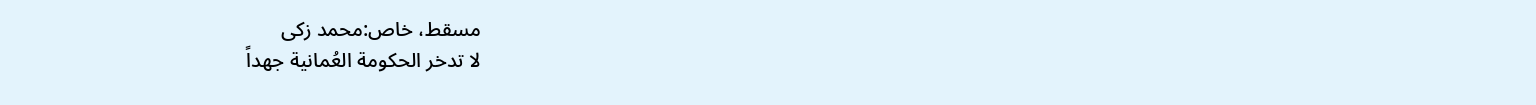مسقط، خاص:محمد زكى
لا تدخر الحكومة العُمانية جهداً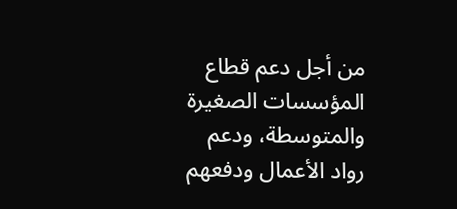من أجل دعم قطاع المؤسسات الصغيرة والمتوسطة، ودعم رواد الأعمال ودفعهم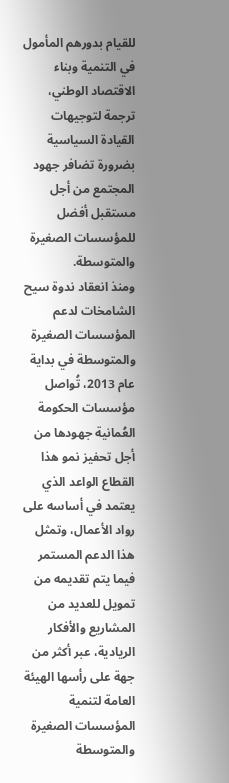للقيام بدورهم المأمول في التنمية وبناء الاقتصاد الوطني، ترجمة لتوجيهات القيادة السياسية بضرورة تضافر جهود المجتمع من أجل مستقبل أفضل للمؤسسات الصغيرة والمتوسطة.
ومنذ انعقاد ندوة سيح الشامخات لدعم المؤسسات الصغيرة والمتوسطة في بداية عام 2013، تُواصل مؤسسات الحكومة العُمانية جهودها من أجل تحفيز نمو هذا القطاع الواعد الذي يعتمد في أساسه على رواد الأعمال، وتمثل هذا الدعم المستمر فيما يتم تقديمه من تمويل للعديد من المشاريع والأفكار الريادية، عبر أكثر من جهة على رأسها الهيئة العامة لتنمية المؤسسات الصغيرة والمتوسطة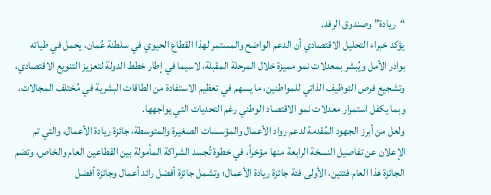“ريادة” وصندوق الرفد.
يؤكد خبراء التحليل الاقتصادي أن الدعم الواضح والمستمر لهذا القطاع الحيوي في سلطنة عُمان، يحمل في طياته بوادر الأمل ويُبشر بمعدلات نمو مميزة خلال المرحلة المقبلة، لاسيما في إطار خطط الدولة لتعزيز التنويع الاقتصادي، وتشجيع فرص التوظيف الذاتي للمواطنين، ما يسهم في تعظيم الاستفادة من الطاقات البشرية في مُختلف المجالات، وبما يكفل استمرار معدلات نمو الاقتصاد الوطني رغم التحديات التي يواجهها.
ولعل من أبرز الجهود المُقدمة لدعم رواد الأعمال والمؤسسات الصغيرة والمتوسطة، جائزة ريادة الأعمال، والتي تم الإعلان عن تفاصيل النسخة الرابعة منها مؤخراً، في خطوة تُجسد الشراكة المأمولة بين القطاعين العام والخاص، وتضم الجائزة هذا العام فئتين، الأولى فئة جائزة ريادة الأعمال؛ وتشمل جائزة أفضل رائد أعمال وجائزة أفضل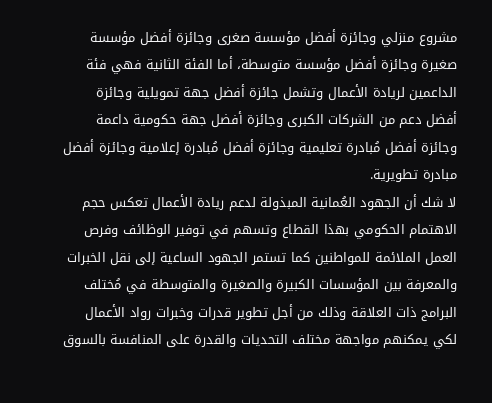مشروع منزلي وجائزة أفضل مؤسسة صغرى وجائزة أفضل مؤسسة صغيرة وجائزة أفضل مؤسسة متوسطة، أما الفئة الثانية فهي فئة الداعمين لريادة الأعمال وتشمل جائزة أفضل جهة تمويلية وجائزة أفضل دعم من الشركات الكبرى وجائزة أفضل جهة حكومية داعمة وجائزة أفضل مُبادرة تعليمية وجائزة أفضل مُبادرة إعلامية وجائزة أفضل مبادرة تطويرية.
لا شك أن الجهود العُمانية المبذولة لدعم ريادة الأعمال تعكس حجم الاهتمام الحكومي بهذا القطاع وتسهم في توفير الوظائف وفرص العمل الملائمة للمواطنين كما تستمر الجهود الساعية إلى نقل الخبرات والمعرفة بين المؤسسات الكبيرة والصغيرة والمتوسطة في مُختلف البرامج ذات العلاقة وذلك من أجل تطوير قدرات وخبرات رواد الأعمال لكي يمكنهم مواجهة مختلف التحديات والقدرة على المنافسة بالسوق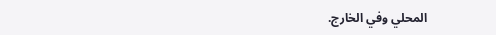المحلي وفي الخارج.